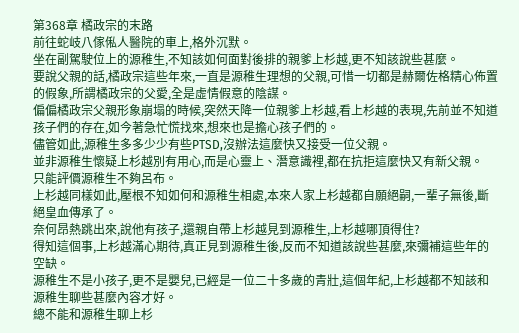第368章 橘政宗的末路
前往蛇岐八傢俬人醫院的車上,格外沉默。
坐在副駕駛位上的源稚生,不知該如何面對後排的親爹上杉越,更不知該說些甚麼。
要說父親的話,橘政宗這些年來,一直是源稚生理想的父親,可惜一切都是赫爾佐格精心佈置的假象,所謂橘政宗的父愛,全是虛情假意的陰謀。
偏偏橘政宗父親形象崩塌的時候,突然天降一位親爹上杉越,看上杉越的表現,先前並不知道孩子們的存在,如今著急忙慌找來,想來也是擔心孩子們的。
儘管如此,源稚生多多少少有些PTSD,沒辦法這麼快又接受一位父親。
並非源稚生懷疑上杉越別有用心,而是心靈上、潛意識裡,都在抗拒這麼快又有新父親。
只能評價源稚生不夠呂布。
上杉越同樣如此,壓根不知如何和源稚生相處,本來人家上杉越都自願絕嗣,一輩子無後,斷絕皇血傳承了。
奈何昂熱跳出來,說他有孩子,還親自帶上杉越見到源稚生,上杉越哪頂得住?
得知這個事,上杉越滿心期待,真正見到源稚生後,反而不知道該說些甚麼,來彌補這些年的空缺。
源稚生不是小孩子,更不是嬰兒,已經是一位二十多歲的青壯,這個年紀,上杉越都不知該和源稚生聊些甚麼內容才好。
總不能和源稚生聊上杉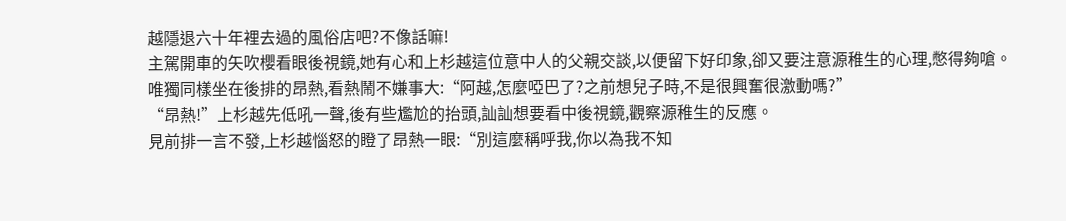越隱退六十年裡去過的風俗店吧?不像話嘛!
主駕開車的矢吹櫻看眼後視鏡,她有心和上杉越這位意中人的父親交談,以便留下好印象,卻又要注意源稚生的心理,憋得夠嗆。
唯獨同樣坐在後排的昂熱,看熱鬧不嫌事大:“阿越,怎麼啞巴了?之前想兒子時,不是很興奮很激動嗎?”
“昂熱!”上杉越先低吼一聲,後有些尷尬的抬頭,訕訕想要看中後視鏡,觀察源稚生的反應。
見前排一言不發,上杉越惱怒的瞪了昂熱一眼:“別這麼稱呼我,你以為我不知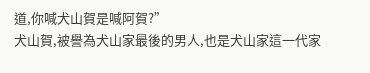道,你喊犬山賀是喊阿賀?”
犬山賀,被譽為犬山家最後的男人,也是犬山家這一代家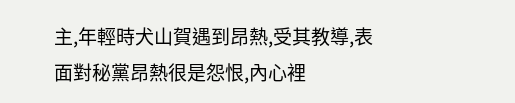主,年輕時犬山賀遇到昂熱,受其教導,表面對秘黨昂熱很是怨恨,內心裡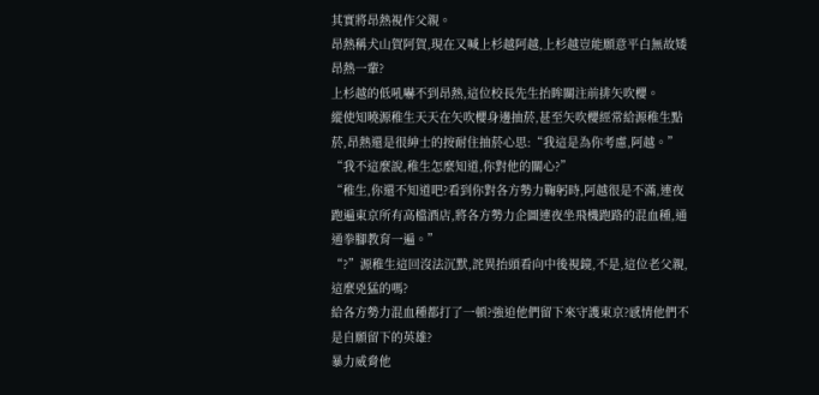其實將昂熱視作父親。
昂熱稱犬山賀阿賀,現在又喊上杉越阿越,上杉越豈能願意平白無故矮昂熱一輩?
上杉越的低吼嚇不到昂熱,這位校長先生抬眸關注前排矢吹櫻。
縱使知曉源稚生天天在矢吹櫻身邊抽菸,甚至矢吹櫻經常給源稚生點菸,昂熱還是很紳士的按耐住抽菸心思:“我這是為你考慮,阿越。”
“我不這麼說,稚生怎麼知道,你對他的關心?”
“稚生,你還不知道吧?看到你對各方勢力鞠躬時,阿越很是不滿,連夜跑遍東京所有高檔酒店,將各方勢力企圖連夜坐飛機跑路的混血種,通通拳腳教育一遍。”
“?”源稚生這回沒法沉默,詫異抬頭看向中後視鏡,不是,這位老父親,這麼兇猛的嗎?
給各方勢力混血種都打了一頓?強迫他們留下來守護東京?感情他們不是自願留下的英雄?
暴力威脅他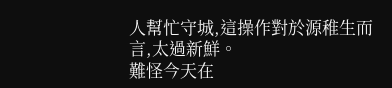人幫忙守城,這操作對於源稚生而言,太過新鮮。
難怪今天在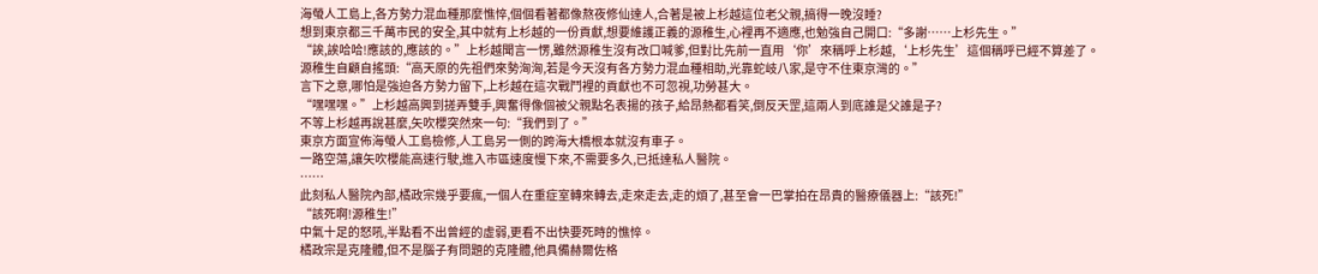海螢人工島上,各方勢力混血種那麼憔悴,個個看著都像熬夜修仙達人,合著是被上杉越這位老父親,搞得一晚沒睡?
想到東京都三千萬市民的安全,其中就有上杉越的一份貢獻,想要維護正義的源稚生,心裡再不適應,也勉強自己開口:“多謝……上杉先生。”
“誒,誒哈哈!應該的,應該的。”上杉越聞言一愣,雖然源稚生沒有改口喊爹,但對比先前一直用‘你’來稱呼上杉越,‘上杉先生’這個稱呼已經不算差了。
源稚生自顧自搖頭:“高天原的先祖們來勢洶洶,若是今天沒有各方勢力混血種相助,光靠蛇岐八家,是守不住東京灣的。”
言下之意,哪怕是強迫各方勢力留下,上杉越在這次戰鬥裡的貢獻也不可忽視,功勞甚大。
“嘿嘿嘿。”上杉越高興到搓弄雙手,興奮得像個被父親點名表揚的孩子,給昂熱都看笑,倒反天罡,這兩人到底誰是父誰是子?
不等上杉越再說甚麼,矢吹櫻突然來一句:“我們到了。”
東京方面宣佈海螢人工島檢修,人工島另一側的跨海大橋根本就沒有車子。
一路空蕩,讓矢吹櫻能高速行駛,進入市區速度慢下來,不需要多久,已抵達私人醫院。
……
此刻私人醫院內部,橘政宗幾乎要瘋,一個人在重症室轉來轉去,走來走去,走的煩了,甚至會一巴掌拍在昂貴的醫療儀器上:“該死!”
“該死啊!源稚生!”
中氣十足的怒吼,半點看不出曾經的虛弱,更看不出快要死時的憔悴。
橘政宗是克隆體,但不是腦子有問題的克隆體,他具備赫爾佐格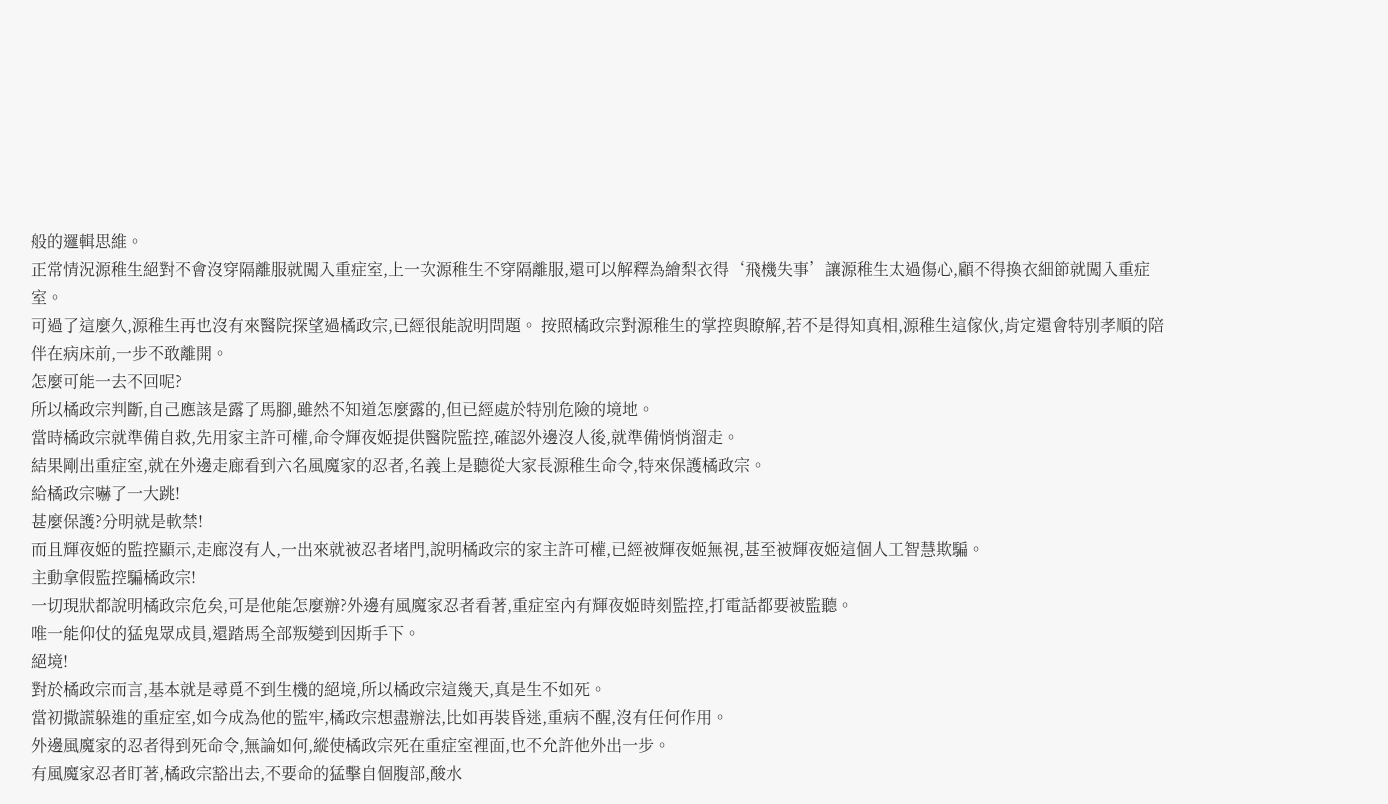般的邏輯思維。
正常情況源稚生絕對不會沒穿隔離服就闖入重症室,上一次源稚生不穿隔離服,還可以解釋為繪梨衣得‘飛機失事’讓源稚生太過傷心,顧不得換衣細節就闖入重症室。
可過了這麼久,源稚生再也沒有來醫院探望過橘政宗,已經很能說明問題。 按照橘政宗對源稚生的掌控與瞭解,若不是得知真相,源稚生這傢伙,肯定還會特別孝順的陪伴在病床前,一步不敢離開。
怎麼可能一去不回呢?
所以橘政宗判斷,自己應該是露了馬腳,雖然不知道怎麼露的,但已經處於特別危險的境地。
當時橘政宗就準備自救,先用家主許可權,命令輝夜姬提供醫院監控,確認外邊沒人後,就準備悄悄溜走。
結果剛出重症室,就在外邊走廊看到六名風魔家的忍者,名義上是聽從大家長源稚生命令,特來保護橘政宗。
給橘政宗嚇了一大跳!
甚麼保護?分明就是軟禁!
而且輝夜姬的監控顯示,走廊沒有人,一出來就被忍者堵門,說明橘政宗的家主許可權,已經被輝夜姬無視,甚至被輝夜姬這個人工智慧欺騙。
主動拿假監控騙橘政宗!
一切現狀都說明橘政宗危矣,可是他能怎麼辦?外邊有風魔家忍者看著,重症室內有輝夜姬時刻監控,打電話都要被監聽。
唯一能仰仗的猛鬼眾成員,還踏馬全部叛變到因斯手下。
絕境!
對於橘政宗而言,基本就是尋覓不到生機的絕境,所以橘政宗這幾天,真是生不如死。
當初撒謊躲進的重症室,如今成為他的監牢,橘政宗想盡辦法,比如再裝昏迷,重病不醒,沒有任何作用。
外邊風魔家的忍者得到死命令,無論如何,縱使橘政宗死在重症室裡面,也不允許他外出一步。
有風魔家忍者盯著,橘政宗豁出去,不要命的猛擊自個腹部,酸水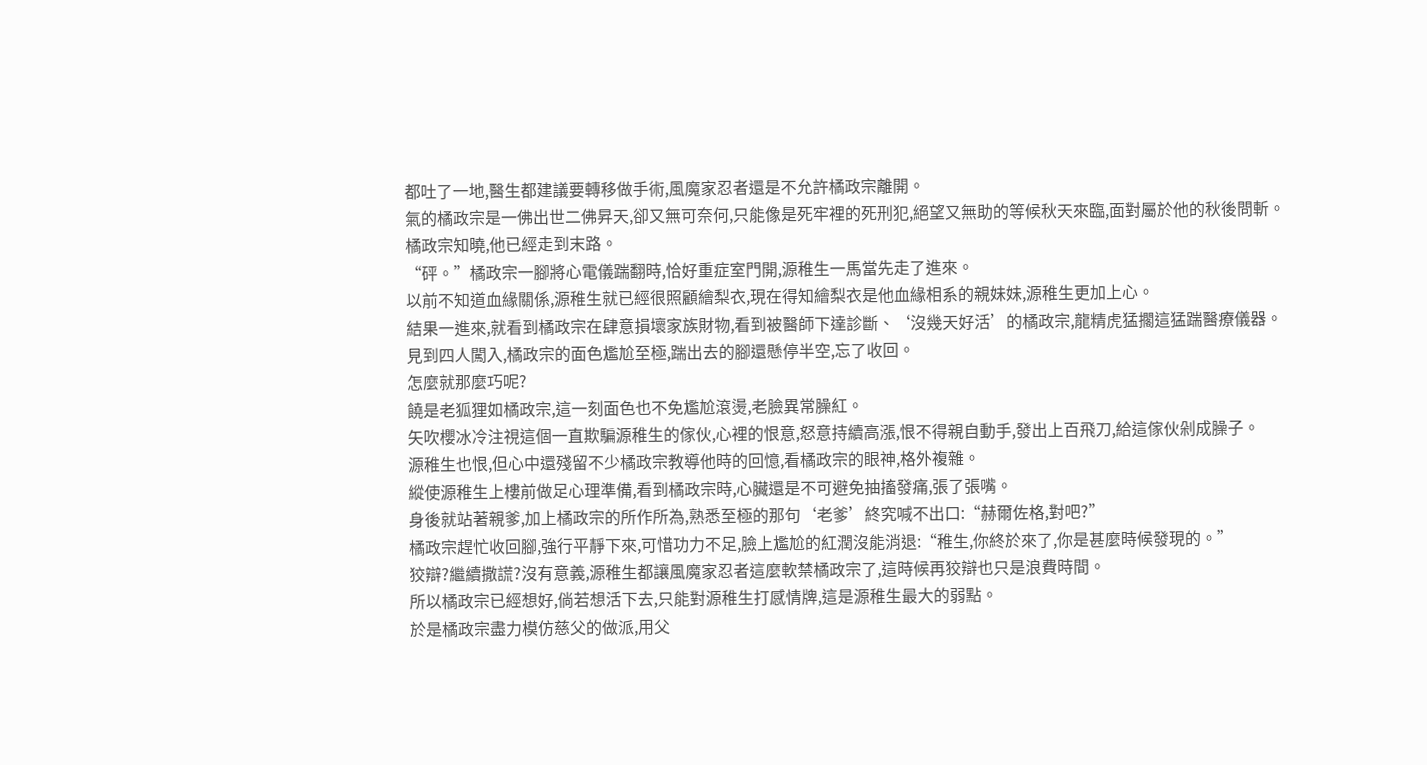都吐了一地,醫生都建議要轉移做手術,風魔家忍者還是不允許橘政宗離開。
氣的橘政宗是一佛出世二佛昇天,卻又無可奈何,只能像是死牢裡的死刑犯,絕望又無助的等候秋天來臨,面對屬於他的秋後問斬。
橘政宗知曉,他已經走到末路。
“砰。”橘政宗一腳將心電儀踹翻時,恰好重症室門開,源稚生一馬當先走了進來。
以前不知道血緣關係,源稚生就已經很照顧繪梨衣,現在得知繪梨衣是他血緣相系的親妹妹,源稚生更加上心。
結果一進來,就看到橘政宗在肆意損壞家族財物,看到被醫師下達診斷、‘沒幾天好活’的橘政宗,龍精虎猛擱這猛踹醫療儀器。
見到四人闖入,橘政宗的面色尷尬至極,踹出去的腳還懸停半空,忘了收回。
怎麼就那麼巧呢?
饒是老狐狸如橘政宗,這一刻面色也不免尷尬滾燙,老臉異常臊紅。
矢吹櫻冰冷注視這個一直欺騙源稚生的傢伙,心裡的恨意,怒意持續高漲,恨不得親自動手,發出上百飛刀,給這傢伙剁成臊子。
源稚生也恨,但心中還殘留不少橘政宗教導他時的回憶,看橘政宗的眼神,格外複雜。
縱使源稚生上樓前做足心理準備,看到橘政宗時,心臟還是不可避免抽搐發痛,張了張嘴。
身後就站著親爹,加上橘政宗的所作所為,熟悉至極的那句‘老爹’終究喊不出口:“赫爾佐格,對吧?”
橘政宗趕忙收回腳,強行平靜下來,可惜功力不足,臉上尷尬的紅潤沒能消退:“稚生,你終於來了,你是甚麼時候發現的。”
狡辯?繼續撒謊?沒有意義,源稚生都讓風魔家忍者這麼軟禁橘政宗了,這時候再狡辯也只是浪費時間。
所以橘政宗已經想好,倘若想活下去,只能對源稚生打感情牌,這是源稚生最大的弱點。
於是橘政宗盡力模仿慈父的做派,用父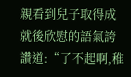親看到兒子取得成就後欣慰的語氣誇讚道:“了不起啊,稚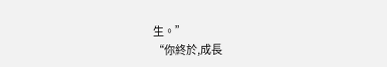生。”
“你終於,成長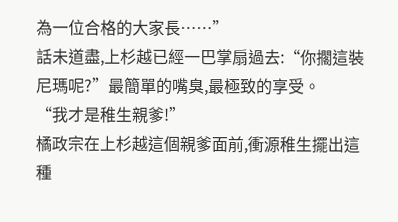為一位合格的大家長……”
話未道盡,上杉越已經一巴掌扇過去:“你擱這裝尼瑪呢?”最簡單的嘴臭,最極致的享受。
“我才是稚生親爹!”
橘政宗在上杉越這個親爹面前,衝源稚生擺出這種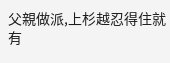父親做派,上杉越忍得住就有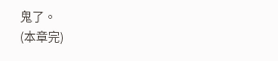鬼了。
(本章完)